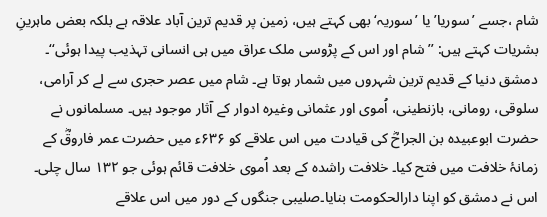شام ،جسے ’سوریا’ یا ’سوریہ‘ بھی کہتے ہیں، زمین پر قدیم ترین آباد علاقہ ہے بلکہ بعض ماہرینِ بشریات کہتے ہیں: ’’شام اور اس کے پڑوسی ملک عراق میں ہی انسانی تہذیب پیدا ہوئی‘‘۔ دمشق دنیا کے قدیم ترین شہروں میں شمار ہوتا ہے۔ شام میں عصر حجری سے لے کر آرامی، سلوقی، رومانی، بازنطینی، اُموی اور عثمانی وغیرہ ادوار کے آثار موجود ہیں۔ مسلمانوں نے حضرت ابوعبیدہ بن الجراحؓ کی قیادت میں اس علاقے کو ۶۳۶ء میں حضرت عمر فاروقؓ کے زمانۂ خلافت میں فتح کیا۔ خلافت راشدہ کے بعد اُموی خلافت قائم ہوئی جو ۱۳۲ سال چلی۔ اس نے دمشق کو اپنا دارالحکومت بنایا۔صلیبی جنگوں کے دور میں اس علاقے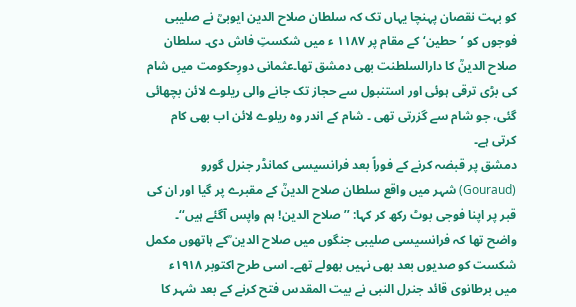کو بہت نقصان پہنچا یہاں تک کہ سلطان صلاح الدین ایوبیؒ نے صلیبی فوجوں کو ’حطین‘ کے مقام پر ۱۱۸۷ ء میں شکستِ فاش دی۔ سلطان صلاح الدینؒ کا دارالسلطنت بھی دمشق تھا۔عثمانی دورِحکومت میں شام کی بڑی ترقی ہوئی اور استنبول سے حجاز تک جانے والی ریلوے لائن بچھائی گئی، جو شام سے گزرتی تھی ۔ شام کے اندر وہ ریلوے لائن اب بھی کام کرتی ہے۔
دمشق پر قبضہ کرنے کے فوراً بعد فرانسیسی کمانڈر جنرل گورو (Gouraud) شہر میں واقع سلطان صلاح الدینؒ کے مقبرے پر گیا اور ان کی قبر پر اپنا فوجی بوٹ رکھ کر کہا: ’’صلاح الدین! ہم واپس آگئے ہیں‘‘۔ واضح تھا کہ فرانسیسی صلیبی جنگوں میں صلاح الدین ؒکے ہاتھوں مکمل شکست کو صدیوں بعد بھی نہیں بھولے تھے۔ اسی طرح اکتوبر ۱۹۱۸ء میں برطانوی قائد جنرل النبی نے بیت المقدس فتح کرنے کے بعد شہر کا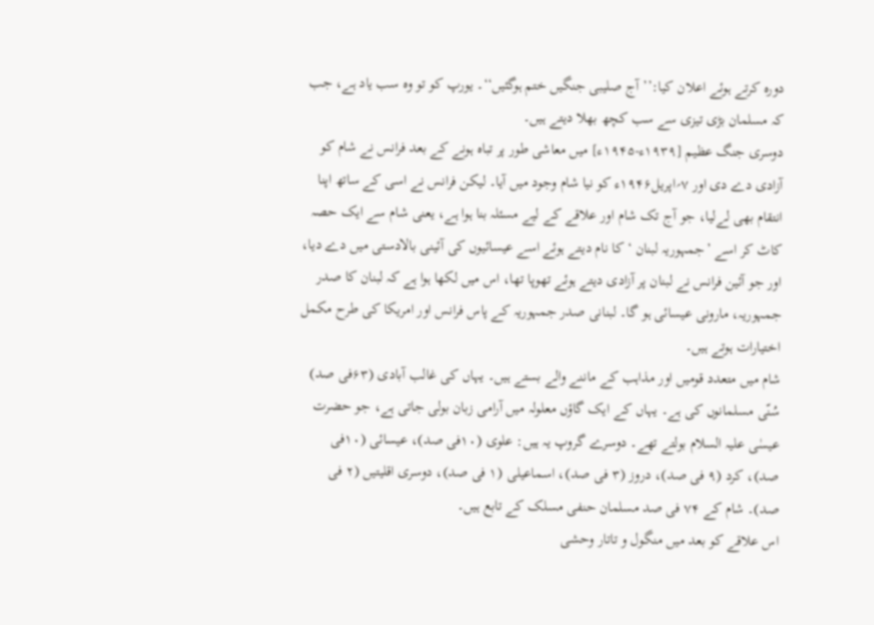دورہ کرتے ہوئے اعلان کیا:’’آج صلیبی جنگیں ختم ہوگئیں‘‘۔ یورپ کو تو وہ سب یاد ہے، جب کہ مسلمان بڑی تیزی سے سب کچھ بھلا دیتے ہیں۔
دوسری جنگ عظیم [۱۹۳۹ء-۱۹۴۵ء] میں معاشی طور پر تباہ ہونے کے بعد فرانس نے شام کو آزادی دے دی اور ۷؍اپریل۱۹۴۶ء کو نیا شام وجود میں آیا۔ لیکن فرانس نے اسی کے ساتھ اپنا انتقام بھی لےلیا، جو آج تک شام اور علاقے کے لیے مسئلہ بنا ہوا ہے، یعنی شام سے ایک حصہ کاٹ کر اسے ’جمہوریہ لبنان ‘ کا نام دیتے ہوئے اسے عیسائیوں کی آئینی بالادستی میں دے دیا، اور جو آئین فرانس نے لبنان پر آزادی دیتے ہوئے تھوپا تھا، اس میں لکھا ہوا ہے کہ لبنان کا صدر جمہوریہ، مارونی عیسائی ہو گا۔ لبنانی صدر جمہوریہ کے پاس فرانس اور امریکا کی طرح مکمل اختیارات ہوتے ہیں۔
شام میں متعدد قومیں اور مذاہب کے ماننے والے بستے ہیں۔ یہاں کی غالب آبادی (۶۳فی صد) سُنّی مسلمانوں کی ہے۔ یہاں کے ایک گاؤں معلولہ میں آرامی زبان بولی جاتی ہے، جو حضرت عیسٰی علیہ السلام بولتے تھے۔ دوسرے گروپ یہ ہیں: علوی (۱۰فی صد)، عیسائی (۱۰فی صد)، کرد (۹ فی صد)، دروز (۳ فی صد)، اسماعیلی (۱ فی صد)، دوسری اقلیتیں (۲ فی صد)۔ شام کے ۷۴ فی صد مسلمان حنفی مسلک کے تابع ہیں۔
اس علاقے کو بعد میں منگول و تاتار وحشی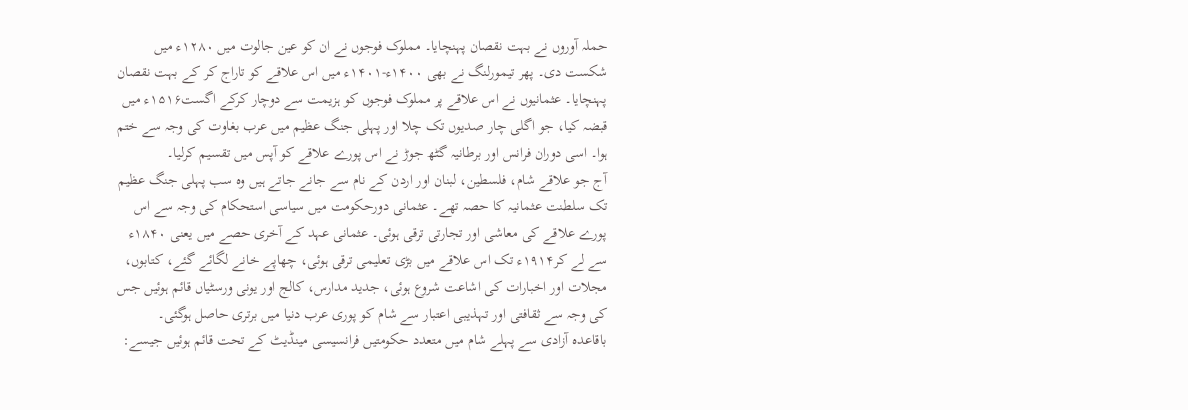حملہ آوروں نے بہت نقصان پہنچایا۔ مملوک فوجوں نے ان کو عین جالوت میں ۱۲۸۰ء میں شکست دی۔ پھر تیمورلنگ نے بھی ۱۴۰۰ء-۱۴۰۱ء میں اس علاقے کو تاراج کر کے بہت نقصان پہنچایا۔ عثمانیوں نے اس علاقے پر مملوک فوجوں کو ہزیمت سے دوچار کرکے اگست۱۵۱۶ء میں قبضہ کیا، جو اگلی چار صدیوں تک چلا اور پہلی جنگ عظیم میں عرب بغاوت کی وجہ سے ختم ہوا۔ اسی دوران فرانس اور برطانیہ گٹھ جوڑ نے اس پورے علاقے کو آپس میں تقسیم کرلیا۔
آج جو علاقے شام، فلسطین، لبنان اور اردن کے نام سے جانے جاتے ہیں وہ سب پہلی جنگ عظیم تک سلطنت عثمانیہ کا حصہ تھے۔ عثمانی دورحکومت میں سیاسی استحکام کی وجہ سے اس پورے علاقے کی معاشی اور تجارتی ترقی ہوئی۔ عثمانی عہد کے آخری حصے میں یعنی ۱۸۴۰ء سے لے کر۱۹۱۴ء تک اس علاقے میں بڑی تعلیمی ترقی ہوئی، چھاپے خانے لگائے گئے، کتابوں، مجلات اور اخبارات کی اشاعت شروع ہوئی، جدید مدارس، کالج اور یونی ورسٹیاں قائم ہوئیں جس کی وجہ سے ثقافتی اور تہذیبی اعتبار سے شام کو پوری عرب دنیا میں برتری حاصل ہوگئی۔
باقاعدہ آزادی سے پہلے شام میں متعدد حکومتیں فرانسیسی مینڈیٹ کے تحت قائم ہوئیں جیسے: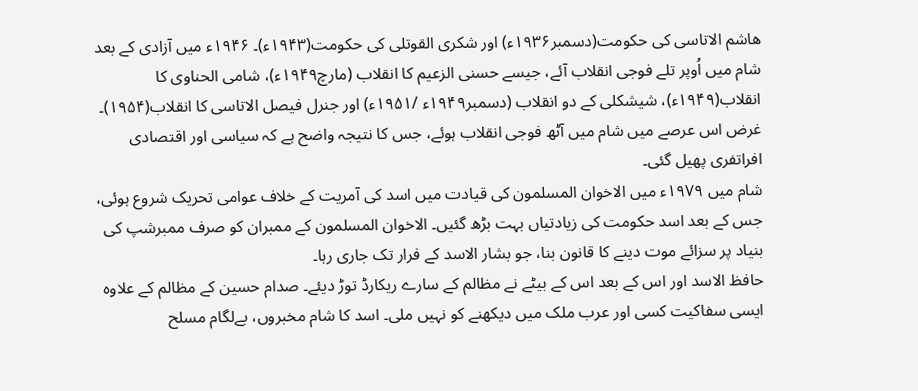هاشم الاتاسی کی حکومت(دسمبر۱۹۳۶ء) اور شکری القوتلی کی حکومت(۱۹۴۳ء)۔ ۱۹۴۶ء میں آزادی کے بعد شام میں اُوپر تلے فوجی انقلاب آئے، جیسے حسنی الزعیم کا انقلاب (مارچ۱۹۴۹ء)، شامی الحناوی کا انقلاب(۱۹۴۹ء)، شیشکلی کے دو انقلاب (دسمبر۱۹۴۹ء /۱۹۵۱ء) اور جنرل فیصل الاتاسی کا انقلاب(۱۹۵۴)۔ غرض اس عرصے میں شام میں آٹھ فوجی انقلاب ہوئے، جس کا نتیجہ واضح ہے کہ سیاسی اور اقتصادی افراتفری پھیل گئی۔
شام میں ۱۹۷۹ء میں الاخوان المسلمون کی قیادت میں اسد کی آمریت کے خلاف عوامی تحریک شروع ہوئی، جس کے بعد اسد حکومت کی زیادتیاں بہت بڑھ گئیں۔ الاخوان المسلمون کے ممبران کو صرف ممبرشپ کی بنیاد پر سزائے موت دینے کا قانون بنا، جو بشار الاسد کے فرار تک جاری رہا۔
حافظ الاسد اور اس کے بعد اس کے بیٹے نے مظالم کے سارے ریکارڈ توڑ دیئے۔ صدام حسین کے مظالم کے علاوہ ایسی سفاکیت کسی اور عرب ملک میں دیکھنے کو نہیں ملی۔ اسد کا شام مخبروں، بےلگام مسلح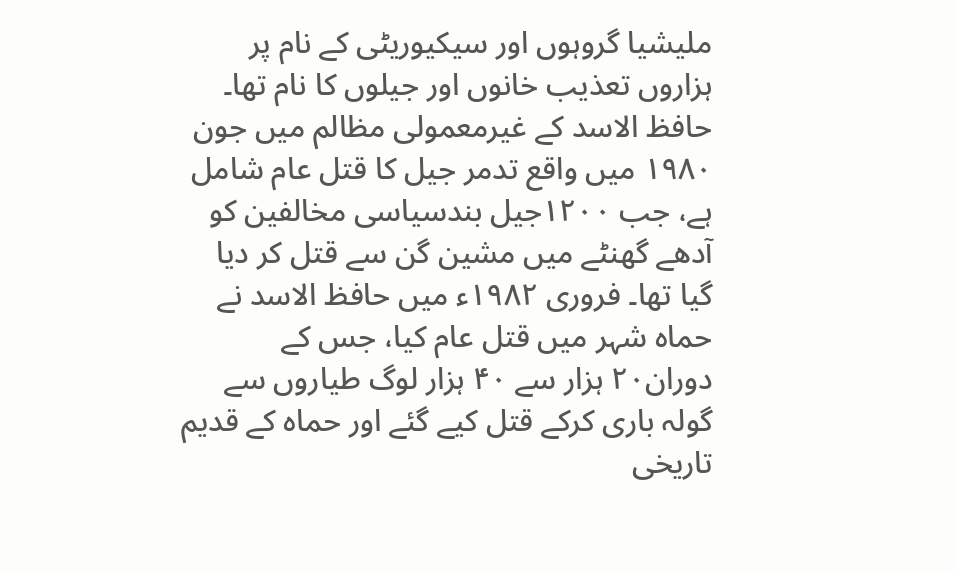ملیشیا گروہوں اور سیکیوریٹی کے نام پر ہزاروں تعذیب خانوں اور جیلوں کا نام تھا۔ حافظ الاسد کے غیرمعمولی مظالم میں جون ۱۹۸۰ میں واقع تدمر جیل کا قتل عام شامل ہے، جب ۱۲۰۰جیل بندسیاسی مخالفین کو آدھے گھنٹے میں مشین گن سے قتل کر دیا گیا تھا۔ فروری ۱۹۸۲ء میں حافظ الاسد نے حماہ شہر میں قتل عام کیا، جس کے دوران۲۰ ہزار سے ۴۰ ہزار لوگ طیاروں سے گولہ باری کرکے قتل کیے گئے اور حماہ کے قدیم تاریخی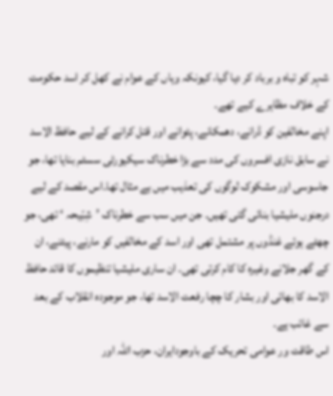شہر کو تباہ و برباد کر دیا گیا، کیونکہ وہاں کے عوام نے کھل کر اسد حکومت کے خلاف مظاہرے کیے تھے۔
اپنے مخالفین کو ڈرانے، دھمکانے، پٹوانے اور قتل کرانے کے لیے حافظ الاسد نے سابق نازی افسروں کی مدد سے بڑا خطرناک سیکیورٹی سسٹم بنایا تھا، جو جاسوسی اور مشکوک لوگوں کی تعذیب میں بے مثال تھا۔اس مقصد کے لیے درجنوں ملیشیا بنائی گئی تھیں۔ جن میں سب سے خطرناک ’شِبّیحہ ‘ تھی، جو چھٹے ہوئے غنڈوں پر مشتمل تھی اور اسد کے مخالفیں کو مارنے، پیٹنے، ان کے گھر جلانے وغیرہ کا کام کرتی تھی۔ ان ساری ملیشیا تنظیموں کا قائد حافظ الاسد کا بھائی اور بشار کا چچا رفعت الاسد تھا، جو موجودہ انقلاب کے بعد سے غائب ہے۔
اس طاقت ور عوامی تحریک کے باوجودایران، حزب اللہ اور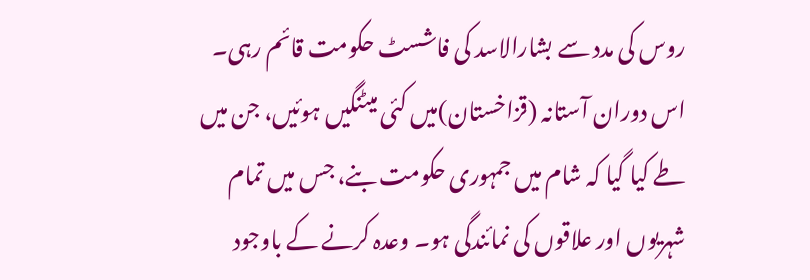روس کی مدد سے بشارالاسد کی فاشسٹ حکومت قائم رہی۔ اس دوران آستانہ (قزاخستان)میں کئی میٹنگیں ہوئیں، جن میں طے کیا گیا کہ شام میں جمہوری حکومت بنے، جس میں تمام شہریوں اور علاقوں کی نمائندگی ہو۔ وعدہ کرنے کے باوجود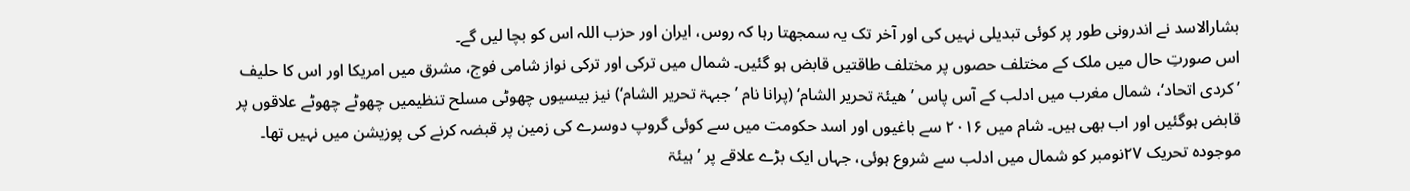بشارالاسد نے اندرونی طور پر کوئی تبدیلی نہیں کی اور آخر تک یہ سمجھتا رہا کہ روس، ایران اور حزب اللہ اس کو بچا لیں گے۔
اس صورتِ حال میں ملک کے مختلف حصوں پر مختلف طاقتیں قابض ہو گئیں۔ شمال میں ترکی اور ترکی نواز شامی فوج، مشرق میں امریکا اور اس کا حلیف ’کردی اتحاد‘، شمال مغرب میں ادلب کے آس پاس ’ھیئۃ تحریر الشام‘ (پرانا نام ’جبہۃ تحریر الشام‘) نیز بیسیوں چھوٹی مسلح تنظیمیں چھوٹے چھوٹے علاقوں پر قابض ہوگئیں اور اب بھی ہیں۔ شام میں ۲۰۱۶ سے باغیوں اور اسد حکومت میں سے کوئی گروپ دوسرے کی زمین پر قبضہ کرنے کی پوزیشن میں نہیں تھا۔
موجودہ تحریک ۲۷نومبر کو شمال میں ادلب سے شروع ہوئی، جہاں ایک بڑے علاقے پر ’ہیئۃ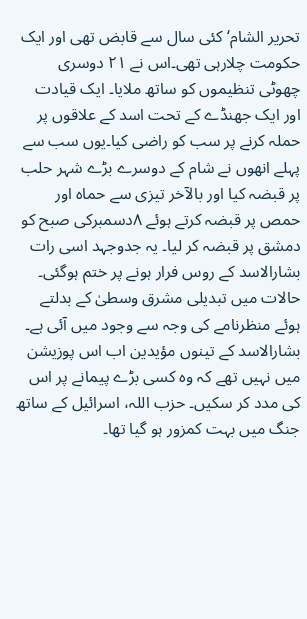تحریر الشام‘ کئی سال سے قابض تھی اور ایک حکومت چلارہی تھی۔اس نے ۲۱ دوسری چھوٹی تنظیموں کو ساتھ ملایا۔ ایک قیادت اور ایک جھنڈے کے تحت اسد کے علاقوں پر حملہ کرنے پر سب کو راضی کیا۔یوں سب سے پہلے انھوں نے شام کے دوسرے بڑے شہر حلب پر قبضہ کیا اور بالآخر تیزی سے حماہ اور حمص پر قبضہ کرتے ہوئے ۸دسمبرکی صبح کو دمشق پر قبضہ کر لیا۔ یہ جدوجہد اسی رات بشارالاسد کے روس فرار ہونے پر ختم ہوگئی۔
حالات میں تبدیلی مشرق وسطیٰ کے بدلتے ہوئے منظرنامے کی وجہ سے وجود میں آئی ہے۔ بشارالاسد کے تینوں مؤیدین اب اس پوزیشن میں نہیں تھے کہ وہ کسی بڑے پیمانے پر اس کی مدد کر سکیں۔ حزب اللہ، اسرائیل کے ساتھ جنگ میں بہت کمزور ہو گیا تھا۔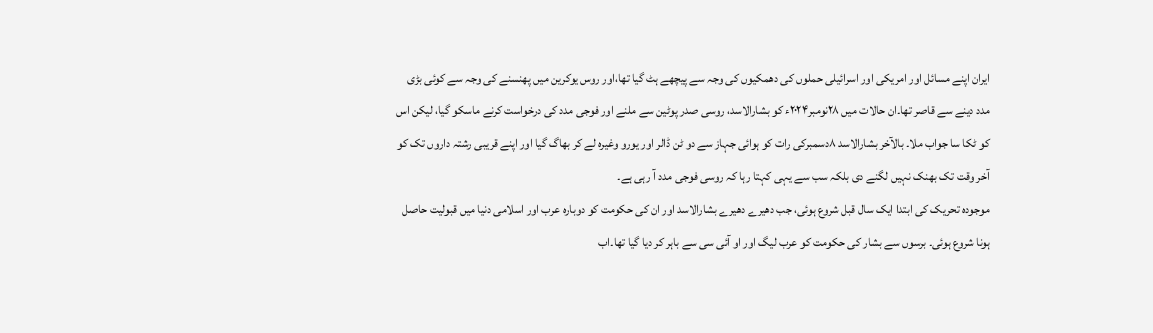ایران اپنے مسائل اور امریکی اور اسرائیلی حملوں کی دھمکیوں کی وجہ سے پیچھے ہٹ گیا تھا،اور روس یوکرین میں پھنسنے کی وجہ سے کوئی بڑی مدد دینے سے قاصر تھا۔ان حالات میں ۲۸نومبر۲۰۲۴ء کو بشارالاسد، روسی صدر پوٹین سے ملنے اور فوجی مدد کی درخواست کرنے ماسکو گیا، لیکن اس کو ٹکا سا جواب ملا۔ بالآخر بشارالاسد ۸دسمبرکی رات کو ہوائی جہاز سے دو ٹن ڈالر اور یورو وغیرہ لے کر بھاگ گیا اور اپنے قریبی رشتہ داروں تک کو آخر وقت تک بھنک نہیں لگنے دی بلکہ سب سے یہی کہتا رہا کہ روسی فوجی مدد آ رہی ہے۔
موجودہ تحریک کی ابتدا ایک سال قبل شروع ہوئی، جب دھیرے دھیرے بشارالاسد اور ان کی حکومت کو دوبارہ عرب اور اسلامی دنیا میں قبولیت حاصل ہونا شروع ہوئی۔ برسوں سے بشار کی حکومت کو عرب لیگ اور او آئی سی سے باہر کر دیا گیا تھا۔اب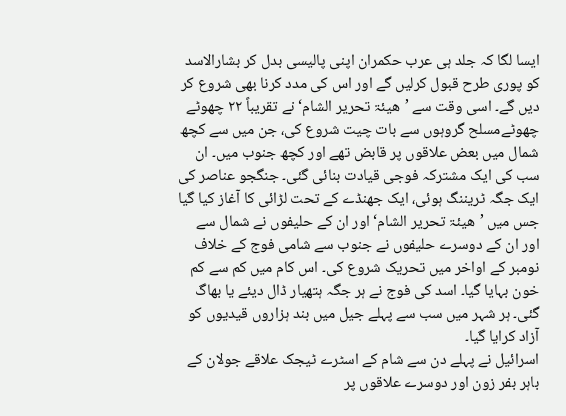ایسا لگا کہ جلد ہی عرب حکمران اپنی پالیسی بدل کر بشارالاسد کو پوری طرح قبول کرلیں گے اور اس کی مدد کرنا بھی شروع کر دیں گے۔ اسی وقت سے ’ھیئۃ تحریر الشام‘ نے تقریباً ۲۲ چھوٹے چھوٹےمسلح گروہوں سے بات چیت شروع کی، جن میں سے کچھ شمال میں بعض علاقوں پر قابض تھے اور کچھ جنوب میں۔ ان سب کی ایک مشترکہ فوجی قیادت بنائی گئی۔ جنگجو عناصر کی ایک جگہ ٹریننگ ہوئی، ایک جھنڈے کے تحت لڑائی کا آغاز کیا گیا جس میں ’ھیئۃ تحریر الشام‘ اور ان کے حلیفوں نے شمال سے اور ان کے دوسرے حلیفوں نے جنوب سے شامی فوج کے خلاف نومبر کے اواخر میں تحریک شروع کی۔ اس کام میں کم سے کم خون بہایا گیا۔ اسد کی فوج نے ہر جگہ ہتھیار ڈال دیئے یا بھاگ گئی۔ ہر شہر میں سب سے پہلے جیل میں بند ہزاروں قیدیوں کو آزاد کرایا گیا۔
اسرائیل نے پہلے دن سے شام کے اسٹرے ٹیجک علاقے جولان کے باہر بفر زون اور دوسرے علاقوں پر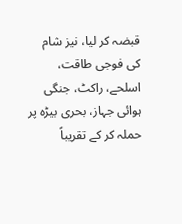قبضہ کر لیا، نیز شام کی فوجی طاقت، اسلحے، راکٹ، جنگی ہوائی جہاز، بحری بیڑہ پر حملہ کر کے تقریباً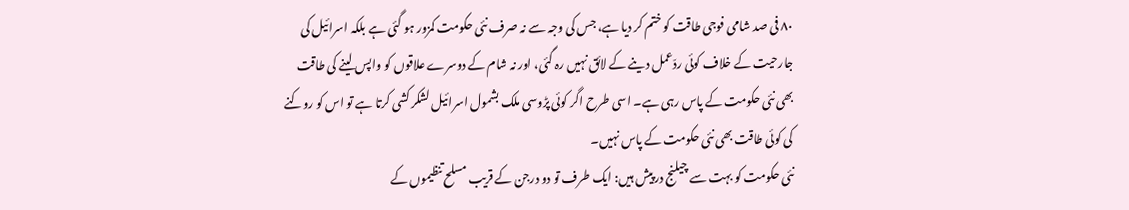۸۰ فی صد شامی فوجی طاقت کو ختم کر دیا ہے، جس کی وجہ سے نہ صرف نئی حکومت کمزور ہو گئی ہے بلکہ اسرائیل کی جارحیت کے خلاف کوئی ردّعمل دینے کے لائق نہیں رہ گئی، اور نہ شام کے دوسرے علاقوں کو واپس لینے کی طاقت بھی نئی حکومت کے پاس رہی ہے۔ اسی طرح اگر کوئی پڑوسی ملک بشمول اسرائیل لشکر کشی کرتا ہے تو اس کو روکنے کی کوئی طاقت بھی نئی حکومت کے پاس نہیں۔
نئی حکومت کو بہت سے چیلنج درپیش ہیں: ایک طرف تو دو درجن کے قریب مسلح تنظیموں کے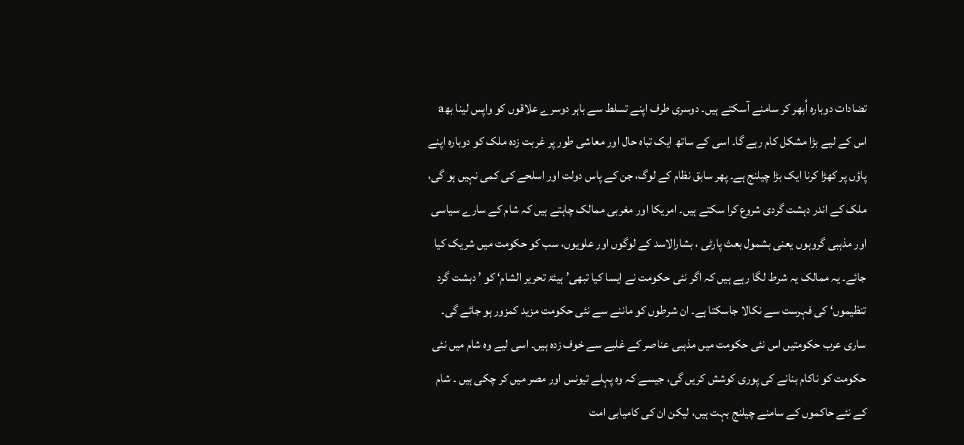تضادات دوبارہ اُبھر کر سامنے آسکتے ہیں۔ دوسری طرف اپنے تسلط سے باہر دوسرے علاقوں کو واپس لینا بھa اس کے لیے بڑا مشکل کام رہے گا۔ اسی کے ساتھ ایک تباہ حال اور معاشی طور پر غربت زدہ ملک کو دوبارہ اپنے پاؤں پر کھڑا کرنا ایک بڑا چیلنج ہے۔ پھر سابق نظام کے لوگ، جن کے پاس دولت اور اسلحے کی کمی نہیں ہو گی، ملک کے اندر دہشت گردی شروع کرا سکتے ہیں۔ امریکا اور مغربی ممالک چاہتے ہیں کہ شام کے سارے سیاسی اور مذہبی گروہوں یعنی بشمول بعث پارٹی ، بشارالاسد کے لوگوں اور علویوں، سب کو حکومت میں شریک کیا جائے۔ یہ ممالک یہ شرط لگا رہے ہیں کہ اگر نئی حکومت نے ایسا کیا تبھی’ ہیئۃ تحریر الشام‘ کو ’ دہشت گرد تنظیموں‘ کی فہرست سے نکالا جاسکتا ہے۔ ان شرطوں کو ماننے سے نئی حکومت مزید کمزور ہو جائے گی۔
ساری عرب حکومتیں اس نئی حکومت میں مذہبی عناصر کے غلبے سے خوف زدہ ہیں۔ اسی لیے وہ شام میں نئی حکومت کو ناکام بنانے کی پوری کوشش کریں گی، جیسے کہ وہ پہلے تیونس اور مصر میں کر چکی ہیں ۔ شام کے نئے حاکموں کے سامنے چیلنج بہت ہیں، لیکن ان کی کامیابی امت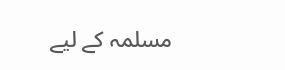مسلمہ کے لیے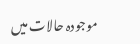موجودہ حالات میں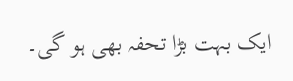ایک بہت بڑا تحفہ بھی ہو گی۔